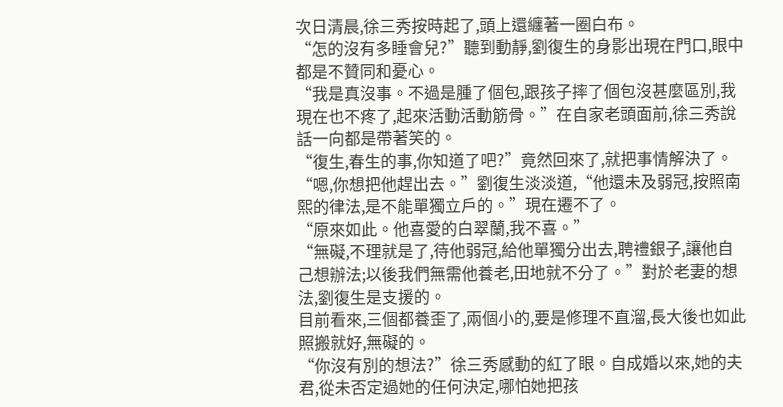次日清晨,徐三秀按時起了,頭上還纏著一圈白布。
“怎的沒有多睡會兒?”聽到動靜,劉復生的身影出現在門口,眼中都是不贊同和憂心。
“我是真沒事。不過是腫了個包,跟孩子摔了個包沒甚麼區別,我現在也不疼了,起來活動活動筋骨。”在自家老頭面前,徐三秀說話一向都是帶著笑的。
“復生,春生的事,你知道了吧?”竟然回來了,就把事情解決了。
“嗯,你想把他趕出去。”劉復生淡淡道,“他還未及弱冠,按照南熙的律法,是不能單獨立戶的。”現在遷不了。
“原來如此。他喜愛的白翠蘭,我不喜。”
“無礙,不理就是了,待他弱冠,給他單獨分出去,聘禮銀子,讓他自己想辦法;以後我們無需他養老,田地就不分了。”對於老妻的想法,劉復生是支援的。
目前看來,三個都養歪了,兩個小的,要是修理不直溜,長大後也如此照搬就好,無礙的。
“你沒有別的想法?”徐三秀感動的紅了眼。自成婚以來,她的夫君,從未否定過她的任何決定,哪怕她把孩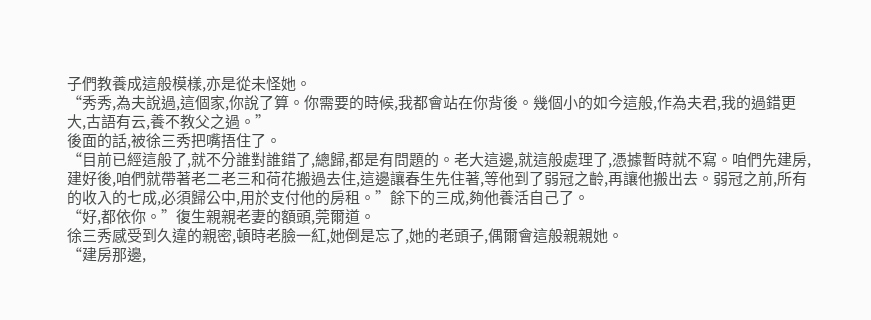子們教養成這般模樣,亦是從未怪她。
“秀秀,為夫說過,這個家,你說了算。你需要的時候,我都會站在你背後。幾個小的如今這般,作為夫君,我的過錯更大,古語有云,養不教父之過。”
後面的話,被徐三秀把嘴捂住了。
“目前已經這般了,就不分誰對誰錯了,總歸,都是有問題的。老大這邊,就這般處理了,憑據暫時就不寫。咱們先建房,建好後,咱們就帶著老二老三和荷花搬過去住,這邊讓春生先住著,等他到了弱冠之齡,再讓他搬出去。弱冠之前,所有的收入的七成,必須歸公中,用於支付他的房租。”餘下的三成,夠他養活自己了。
“好,都依你。”復生親親老妻的額頭,莞爾道。
徐三秀感受到久違的親密,頓時老臉一紅,她倒是忘了,她的老頭子,偶爾會這般親親她。
“建房那邊,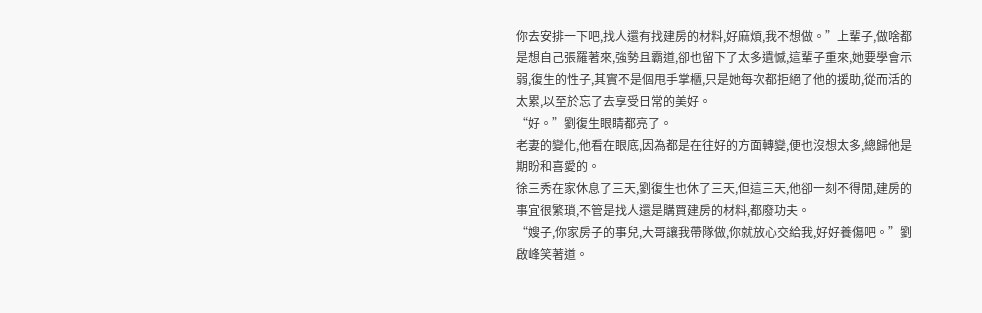你去安排一下吧,找人還有找建房的材料,好麻煩,我不想做。”上輩子,做啥都是想自己張羅著來,強勢且霸道,卻也留下了太多遺憾,這輩子重來,她要學會示弱,復生的性子,其實不是個甩手掌櫃,只是她每次都拒絕了他的援助,從而活的太累,以至於忘了去享受日常的美好。
“好。”劉復生眼睛都亮了。
老妻的變化,他看在眼底,因為都是在往好的方面轉變,便也沒想太多,總歸他是期盼和喜愛的。
徐三秀在家休息了三天,劉復生也休了三天,但這三天,他卻一刻不得閒,建房的事宜很繁瑣,不管是找人還是購買建房的材料,都廢功夫。
“嫂子,你家房子的事兒,大哥讓我帶隊做,你就放心交給我,好好養傷吧。”劉啟峰笑著道。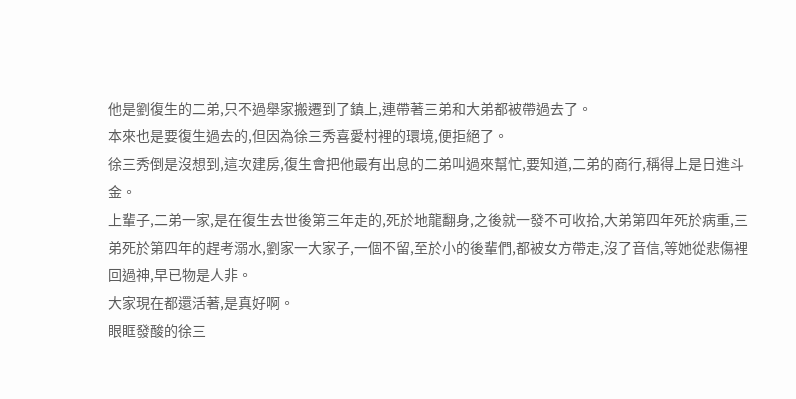他是劉復生的二弟,只不過舉家搬遷到了鎮上,連帶著三弟和大弟都被帶過去了。
本來也是要復生過去的,但因為徐三秀喜愛村裡的環境,便拒絕了。
徐三秀倒是沒想到,這次建房,復生會把他最有出息的二弟叫過來幫忙,要知道,二弟的商行,稱得上是日進斗金。
上輩子,二弟一家,是在復生去世後第三年走的,死於地龍翻身,之後就一發不可收拾,大弟第四年死於病重,三弟死於第四年的趕考溺水,劉家一大家子,一個不留,至於小的後輩們,都被女方帶走,沒了音信,等她從悲傷裡回過神,早已物是人非。
大家現在都還活著,是真好啊。
眼眶發酸的徐三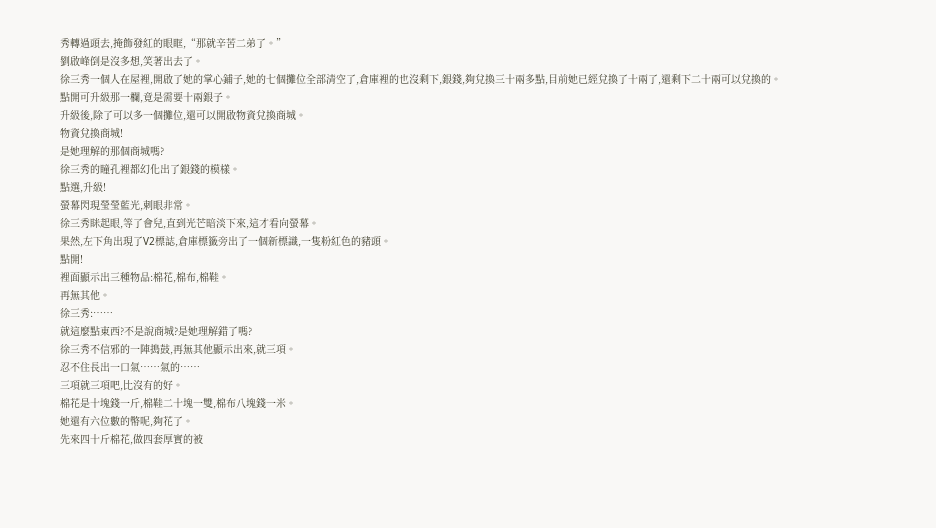秀轉過頭去,掩飾發紅的眼眶,“那就辛苦二弟了。”
劉啟峰倒是沒多想,笑著出去了。
徐三秀一個人在屋裡,開啟了她的掌心鋪子,她的七個攤位全部清空了,倉庫裡的也沒剩下,銀錢,夠兌換三十兩多點,目前她已經兌換了十兩了,還剩下二十兩可以兌換的。
點開可升級那一欄,竟是需要十兩銀子。
升級後,除了可以多一個攤位,還可以開啟物資兌換商城。
物資兌換商城!
是她理解的那個商城嗎?
徐三秀的瞳孔裡都幻化出了銀錢的模樣。
點選,升級!
螢幕閃現瑩瑩藍光,刺眼非常。
徐三秀眯起眼,等了會兒,直到光芒暗淡下來,這才看向螢幕。
果然,左下角出現了V2標誌,倉庫標籤旁出了一個新標識,一隻粉紅色的豬頭。
點開!
裡面顯示出三種物品:棉花,棉布,棉鞋。
再無其他。
徐三秀:……
就這麼點東西?不是說商城?是她理解錯了嗎?
徐三秀不信邪的一陣搗鼓,再無其他顯示出來,就三項。
忍不住長出一口氣……氣的……
三項就三項吧,比沒有的好。
棉花是十塊錢一斤,棉鞋二十塊一雙,棉布八塊錢一米。
她還有六位數的幣呢,夠花了。
先來四十斤棉花,做四套厚實的被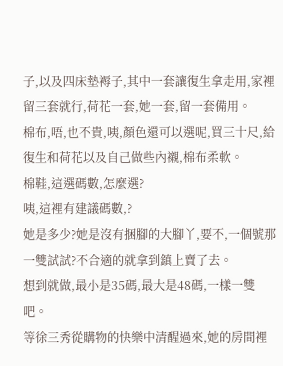子,以及四床墊褥子,其中一套讓復生拿走用,家裡留三套就行,荷花一套,她一套,留一套備用。
棉布,唔,也不貴,咦,顏色還可以選呢,買三十尺,給復生和荷花以及自己做些內襯,棉布柔軟。
棉鞋,這選碼數,怎麼選?
咦,這裡有建議碼數,?
她是多少?她是沒有捆腳的大腳丫,要不,一個號那一雙試試?不合適的就拿到鎮上賣了去。
想到就做,最小是35碼,最大是48碼,一樣一雙吧。
等徐三秀從購物的快樂中清醒過來,她的房間裡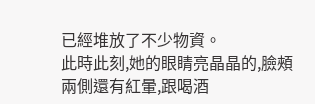已經堆放了不少物資。
此時此刻,她的眼睛亮晶晶的,臉頰兩側還有紅暈,跟喝酒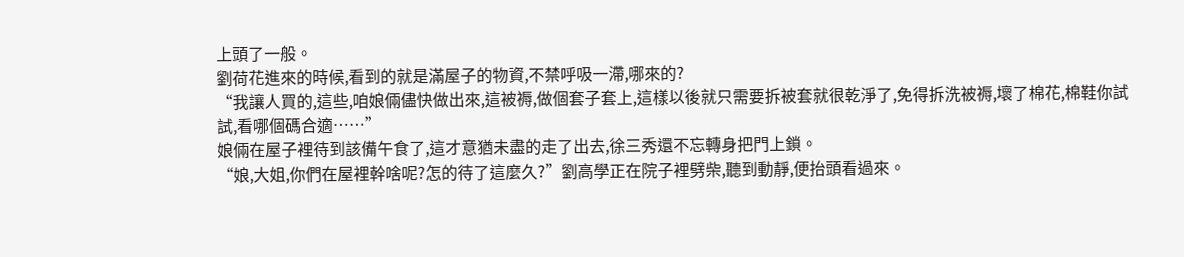上頭了一般。
劉荷花進來的時候,看到的就是滿屋子的物資,不禁呼吸一滯,哪來的?
“我讓人買的,這些,咱娘倆儘快做出來,這被褥,做個套子套上,這樣以後就只需要拆被套就很乾淨了,免得拆洗被褥,壞了棉花,棉鞋你試試,看哪個碼合適……”
娘倆在屋子裡待到該備午食了,這才意猶未盡的走了出去,徐三秀還不忘轉身把門上鎖。
“娘,大姐,你們在屋裡幹啥呢?怎的待了這麼久?”劉高學正在院子裡劈柴,聽到動靜,便抬頭看過來。